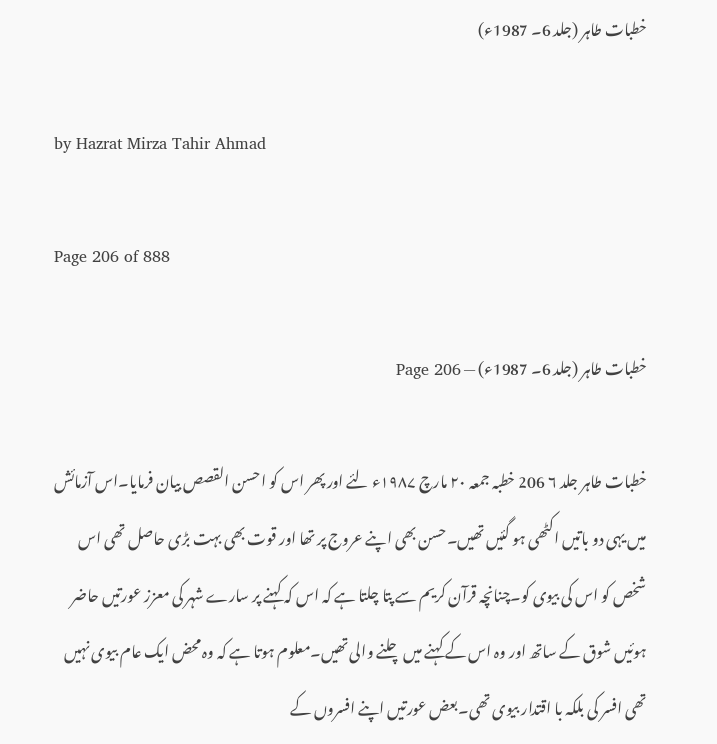خطبات طاہر (جلد 6۔ 1987ء)

by Hazrat Mirza Tahir Ahmad

Page 206 of 888

خطبات طاہر (جلد 6۔ 1987ء) — Page 206

خطبات طاہر جلد ۶ 206 خطبہ جمعہ ۲۰ مارچ ۱۹۸۷ء لئے اور پھر اس کو احسن القصص بیان فرمایا۔اس آزمائش میں یہی دو باتیں اکٹھی ہو گئیں تھیں۔حسن بھی اپنے عروج پر تھا اور قوت بھی بہت بڑی حاصل تھی اس شخص کو اس کی بیوی کو۔چنانچہ قرآن کریم سے پتا چلتا ہے کہ اس کہ کہنے پر سارے شہر کی معزز عورتیں حاضر ہوئیں شوق کے ساتھ اور وہ اس کے کہنے میں چلنے والی تھیں۔معلوم ہوتا ہے کہ وہ محض ایک عام بیوی نہیں تھی افسر کی بلکہ با اقتدار بیوی تھی۔بعض عورتیں اپنے افسروں کے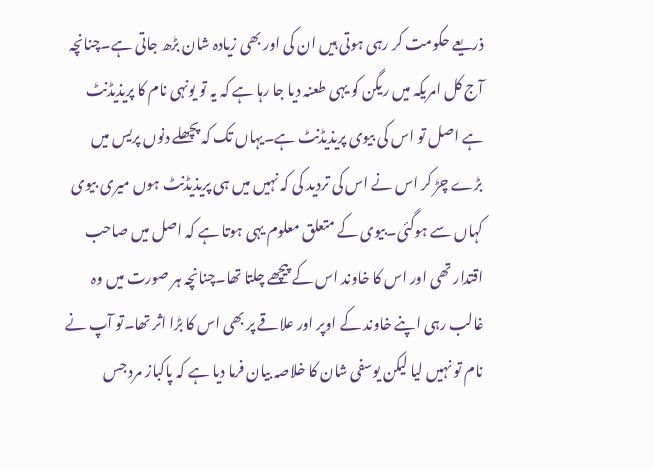ذریعے حکومت کر رہی ہوتی ہیں ان کی اور بھی زیادہ شان بڑھ جاتی ہے۔چنانچہ آج کل امریکہ میں ریگن کو یہی طعنہ دیا جا رہا ہے کہ یہ تو یونہی نام کا پریذیڈنٹ ہے اصل تو اس کی بیوی پریذیڈنٹ ہے۔یہاں تک کہ پچھلے دنوں پریس میں بڑے چڑ کر اس نے اس کی تردید کی کہ نہیں میں ہی پریذیڈنٹ ہوں میری بیوی کہاں سے ہوگئی۔بیوی کے متعلق معلوم یہی ہوتا ہے کہ اصل میں صاحب اقتدار تھی اور اس کا خاوند اس کے پیچھے چلتا تھا۔چنانچہ ہر صورت میں وہ غالب رہی اپنے خاوند کے اوپر اور علاقے پر بھی اس کا بڑا اثر تھا۔تو آپ نے نام تو نہیں لیا لیکن یوسفی شان کا خلاصہ بیان فرما دیا ہے کہ پاکباز مرد جس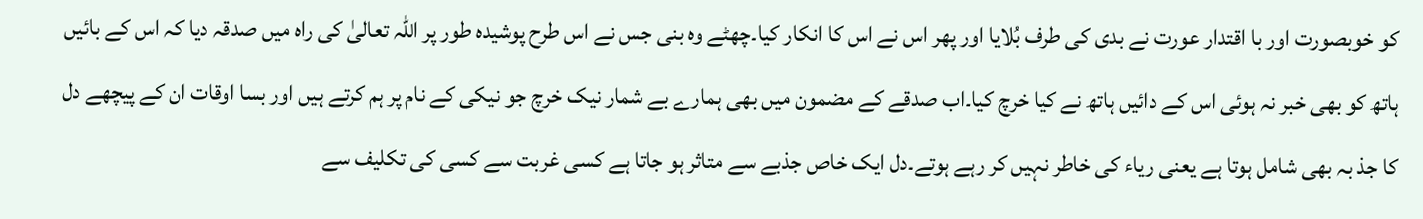کو خوبصورت اور با اقتدار عورت نے بدی کی طرف بُلایا اور پھر اس نے اس کا انکار کیا۔چھٹے وہ بنی جس نے اس طرح پوشیدہ طور پر اللہ تعالیٰ کی راہ میں صدقہ دیا کہ اس کے بائیں ہاتھ کو بھی خبر نہ ہوئی اس کے دائیں ہاتھ نے کیا خرچ کیا۔اب صدقے کے مضمون میں بھی ہمارے بے شمار نیک خرچ جو نیکی کے نام پر ہم کرتے ہیں اور بسا اوقات ان کے پیچھے دل کا جذ بہ بھی شامل ہوتا ہے یعنی ریاء کی خاطر نہیں کر رہے ہوتے۔دل ایک خاص جذبے سے متاثر ہو جاتا ہے کسی غربت سے کسی کی تکلیف سے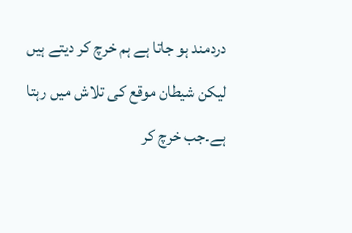دردمند ہو جاتا ہے ہم خرچ کر دیتے ہیں لیکن شیطان موقع کی تلاش میں رہتا ہے۔جب خرچ کر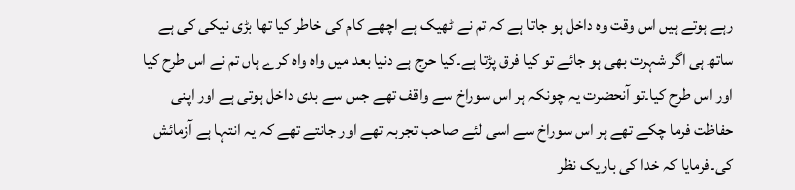رہے ہوتے ہیں اس وقت وہ داخل ہو جاتا ہے کہ تم نے ٹھیک ہے اچھے کام کی خاطر کیا تھا بڑی نیکی کی ہے ساتھ ہی اگر شہرت بھی ہو جائے تو کیا فرق پڑتا ہے۔کیا حرج ہے دنیا بعد میں واہ واہ کرے ہاں تم نے اس طرح کیا اور اس طرح کیا۔تو آنحضرت یہ چونکہ ہر اس سوراخ سے واقف تھے جس سے بدی داخل ہوتی ہے اور اپنی حفاظت فرما چکے تھے ہر اس سوراخ سے اسی لئے صاحب تجربہ تھے اور جانتے تھے کہ یہ انتہا ہے آزمائش کی۔فرمایا کہ خدا کی باریک نظر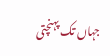جہاں تک پہنچتی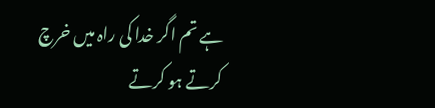ہے تم اگر خدا کی راہ میں خرچ کرتے ہو کرتے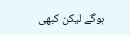ہوگے لیکن کبھی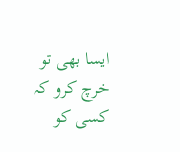ایسا بھی تو خرچ کرو کہ کسی کو